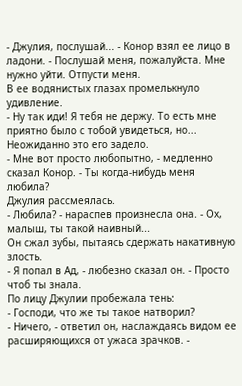- Джулия, послушай... - Конор взял ее лицо в ладони. - Послушай меня, пожалуйста. Мне нужно уйти. Отпусти меня.
В ее водянистых глазах промелькнуло удивление.
- Ну так иди! Я тебя не держу. То есть мне приятно было с тобой увидеться, но...
Неожиданно это его задело.
- Мне вот просто любопытно, - медленно сказал Конор. - Ты когда-нибудь меня любила?
Джулия рассмеялась.
- Любила? - нараспев произнесла она. - Ох, малыш, ты такой наивный...
Он сжал зубы, пытаясь сдержать накативную злость.
- Я попал в Ад, - любезно сказал он. - Просто чтоб ты знала.
По лицу Джулии пробежала тень:
- Господи, что же ты такое натворил?
- Ничего, - ответил он, наслаждаясь видом ее расширяющихся от ужаса зрачков. -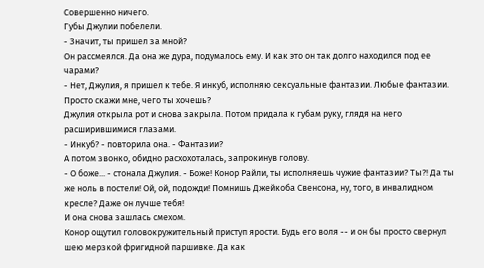Совершенно ничего.
Губы Джулии побелели.
- Значит, ты пришел за мной?
Он рассмеялся. Да она же дура, подумалось ему. И как это он так долго находился под ее чарами?
- Нет, Джулия, я пришел к тебе. Я инкуб, исполняю сексуальные фантазии. Любые фантазии. Просто скажи мне, чего ты хочешь?
Джулия открыла рот и снова закрыла. Потом придала к губам руку, глядя на него расширившимися глазами.
- Инкуб? - повторила она. - Фантазии?
А потом звонко, обидно расхохоталась, запрокинув голову.
- О боже... - стонала Джулия. - Боже! Конор Райли, ты исполняешь чужие фантазии? Ты?! Да ты же ноль в постели! Ой, ой, подожди! Помнишь Джейкоба Свенсона, ну, того, в инвалидном кресле? Даже он лучше тебя!
И она снова зашлась смехом.
Конор ощутил головокружительный приступ ярости. Будь его воля -- и он бы просто свернул шею мерзкой фригидной паршивке. Да как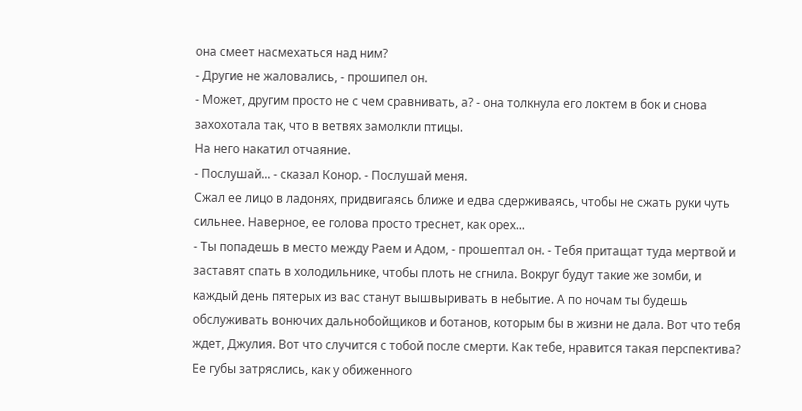она смеет насмехаться над ним?
- Другие не жаловались, - прошипел он.
- Может, другим просто не с чем сравнивать, а? - она толкнула его локтем в бок и снова захохотала так, что в ветвях замолкли птицы.
На него накатил отчаяние.
- Послушай... - сказал Конор. - Послушай меня.
Сжал ее лицо в ладонях, придвигаясь ближе и едва сдерживаясь, чтобы не сжать руки чуть сильнее. Наверное, ее голова просто треснет, как орех...
- Ты попадешь в место между Раем и Адом, - прошептал он. - Тебя притащат туда мертвой и заставят спать в холодильнике, чтобы плоть не сгнила. Вокруг будут такие же зомби, и каждый день пятерых из вас станут вышвыривать в небытие. А по ночам ты будешь обслуживать вонючих дальнобойщиков и ботанов, которым бы в жизни не дала. Вот что тебя ждет, Джулия. Вот что случится с тобой после смерти. Как тебе, нравится такая перспектива?
Ее губы затряслись, как у обиженного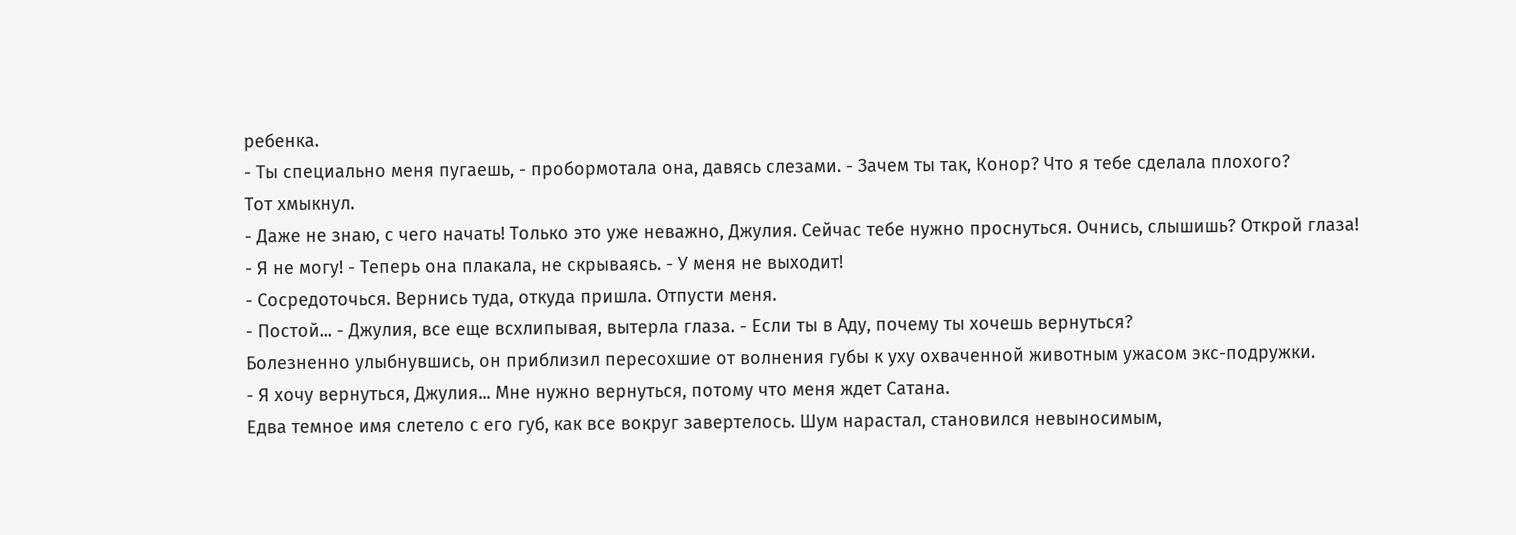ребенка.
- Ты специально меня пугаешь, - пробормотала она, давясь слезами. - Зачем ты так, Конор? Что я тебе сделала плохого?
Тот хмыкнул.
- Даже не знаю, с чего начать! Только это уже неважно, Джулия. Сейчас тебе нужно проснуться. Очнись, слышишь? Открой глаза!
- Я не могу! - Теперь она плакала, не скрываясь. - У меня не выходит!
- Сосредоточься. Вернись туда, откуда пришла. Отпусти меня.
- Постой... - Джулия, все еще всхлипывая, вытерла глаза. - Если ты в Аду, почему ты хочешь вернуться?
Болезненно улыбнувшись, он приблизил пересохшие от волнения губы к уху охваченной животным ужасом экс-подружки.
- Я хочу вернуться, Джулия... Мне нужно вернуться, потому что меня ждет Сатана.
Едва темное имя слетело с его губ, как все вокруг завертелось. Шум нарастал, становился невыносимым,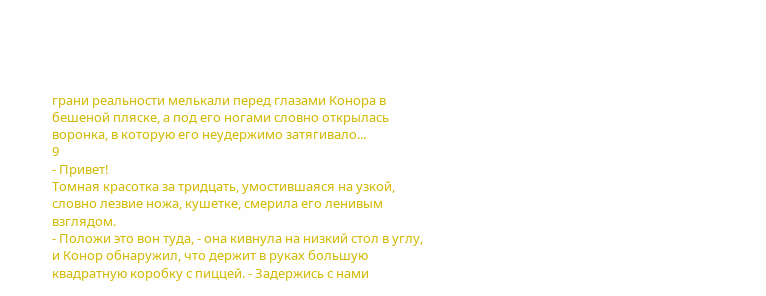грани реальности мелькали перед глазами Конора в бешеной пляске, а под его ногами словно открылась воронка, в которую его неудержимо затягивало...
9
- Привет!
Томная красотка за тридцать, умостившаяся на узкой, словно лезвие ножа, кушетке, смерила его ленивым взглядом.
- Положи это вон туда, - она кивнула на низкий стол в углу, и Конор обнаружил, что держит в руках большую квадратную коробку с пиццей. - Задержись с нами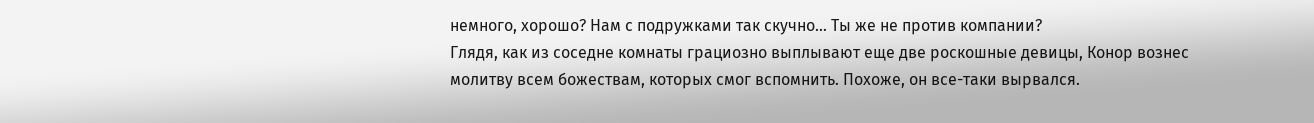немного, хорошо? Нам с подружками так скучно... Ты же не против компании?
Глядя, как из соседне комнаты грациозно выплывают еще две роскошные девицы, Конор вознес молитву всем божествам, которых смог вспомнить. Похоже, он все-таки вырвался.